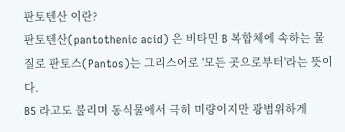판토텐산 이란?
판토텐산(pantothenic acid) 은 비타민 B 복합체에 속하는 물질로 판토스(Pantos)는 그리스어로 '모든 곳으로부터'라는 뜻이다.
B5 라고도 불리며 동식물에서 극히 미량이지만 광범위하게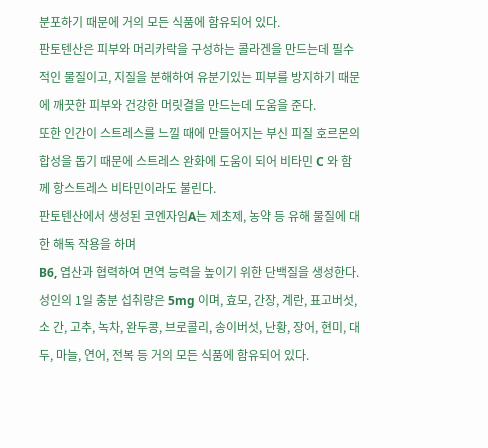분포하기 때문에 거의 모든 식품에 함유되어 있다.
판토텐산은 피부와 머리카락을 구성하는 콜라겐을 만드는데 필수적인 물질이고, 지질을 분해하여 유분기있는 피부를 방지하기 때문에 깨끗한 피부와 건강한 머릿결을 만드는데 도움을 준다.
또한 인간이 스트레스를 느낄 때에 만들어지는 부신 피질 호르몬의 합성을 돕기 때문에 스트레스 완화에 도움이 되어 비타민 C 와 함께 항스트레스 비타민이라도 불린다.
판토텐산에서 생성된 코엔자임A는 제초제, 농약 등 유해 물질에 대한 해독 작용을 하며
B6, 엽산과 협력하여 면역 능력을 높이기 위한 단백질을 생성한다.
성인의 1일 충분 섭취량은 5mg 이며, 효모, 간장, 계란, 표고버섯, 소 간, 고추, 녹차, 완두콩, 브로콜리, 송이버섯, 난황, 장어, 현미, 대두, 마늘, 연어, 전복 등 거의 모든 식품에 함유되어 있다.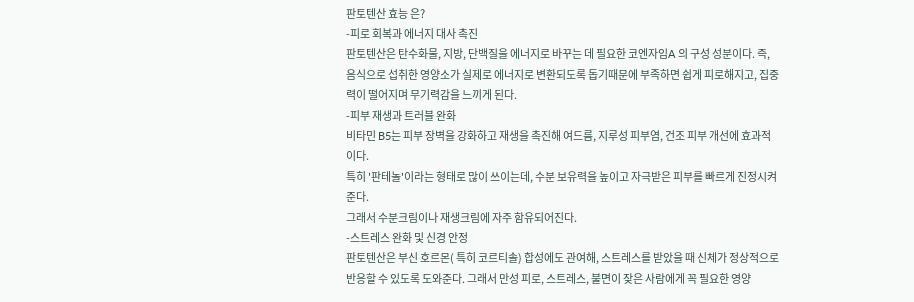판토텐산 효능 은?
-피로 회복과 에너지 대사 촉진
판토텐산은 탄수화물, 지방, 단백질을 에너지로 바꾸는 데 필요한 코엔자임A 의 구성 성분이다. 즉, 음식으로 섭취한 영양소가 실제로 에너지로 변환되도록 돕기때문에 부족하면 쉽게 피로해지고, 집중력이 떨어지며 무기력감을 느끼게 된다.
-피부 재생과 트러블 완화
비타민 B5는 피부 장벽을 강화하고 재생을 촉진해 여드름, 지루성 피부염, 건조 피부 개선에 효과적이다.
특히 '판테놀'이라는 형태로 많이 쓰이는데, 수분 보유력을 높이고 자극받은 피부를 빠르게 진정시켜 준다.
그래서 수분크림이나 재생크림에 자주 함유되어진다.
-스트레스 완화 및 신경 안정
판토텐산은 부신 호르몬( 특히 코르티솔) 합성에도 관여해, 스트레스를 받았을 때 신체가 정상적으로 반응할 수 있도록 도와준다. 그래서 만성 피로, 스트레스, 불면이 잦은 사람에게 꼭 필요한 영양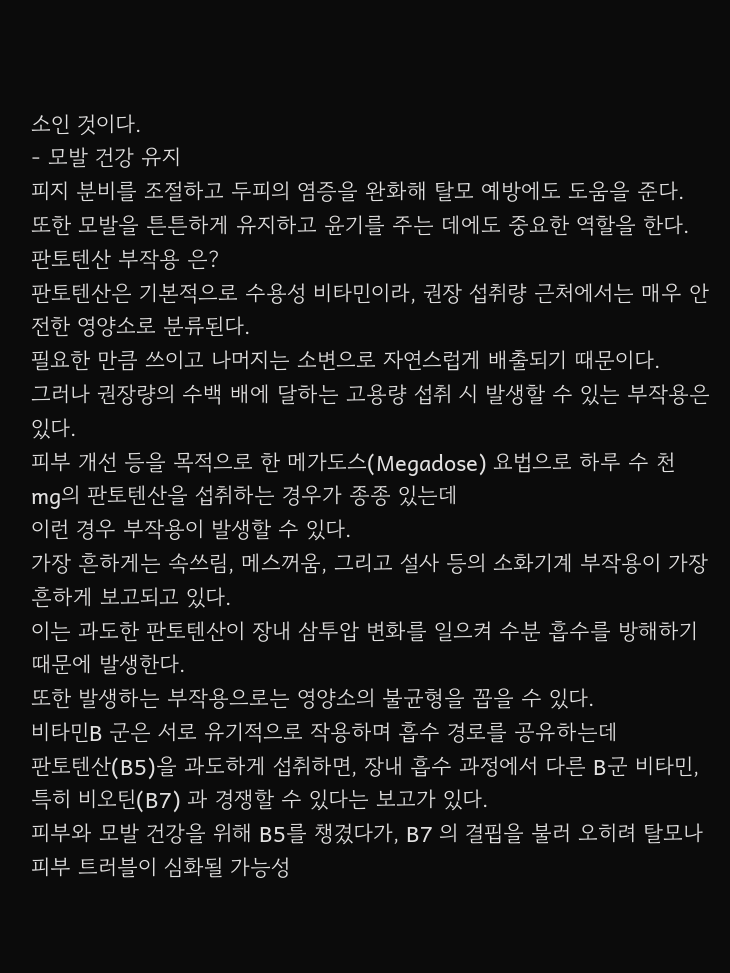소인 것이다.
- 모발 건강 유지
피지 분비를 조절하고 두피의 염증을 완화해 탈모 예방에도 도움을 준다.
또한 모발을 튼튼하게 유지하고 윤기를 주는 데에도 중요한 역할을 한다.
판토텐산 부작용 은?
판토텐산은 기본적으로 수용성 비타민이라, 권장 섭취량 근처에서는 매우 안전한 영양소로 분류된다.
필요한 만큼 쓰이고 나머지는 소변으로 자연스럽게 배출되기 때문이다.
그러나 권장량의 수백 배에 달하는 고용량 섭취 시 발생할 수 있는 부작용은 있다.
피부 개선 등을 목적으로 한 메가도스(Megadose) 요법으로 하루 수 천 mg의 판토텐산을 섭취하는 경우가 종종 있는데
이런 경우 부작용이 발생할 수 있다.
가장 흔하게는 속쓰림, 메스꺼움, 그리고 설사 등의 소화기계 부작용이 가장 흔하게 보고되고 있다.
이는 과도한 판토텐산이 장내 삼투압 변화를 일으켜 수분 흡수를 방해하기 때문에 발생한다.
또한 발생하는 부작용으로는 영양소의 불균형을 꼽을 수 있다.
비타민B 군은 서로 유기적으로 작용하며 흡수 경로를 공유하는데
판토텐산(B5)을 과도하게 섭취하면, 장내 흡수 과정에서 다른 B군 비타민, 특히 비오틴(B7) 과 경쟁할 수 있다는 보고가 있다.
피부와 모발 건강을 위해 B5를 챙겼다가, B7 의 결핍을 불러 오히려 탈모나 피부 트러블이 심화될 가능성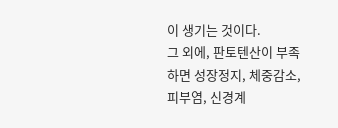이 생기는 것이다.
그 외에, 판토텐산이 부족하면 성장정지, 체중감소, 피부염, 신경계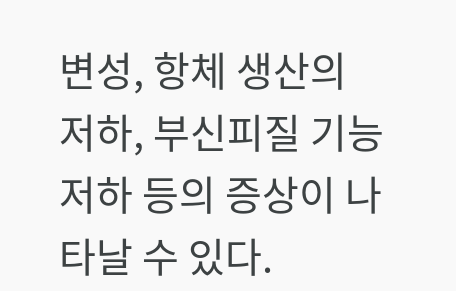변성, 항체 생산의 저하, 부신피질 기능 저하 등의 증상이 나타날 수 있다.